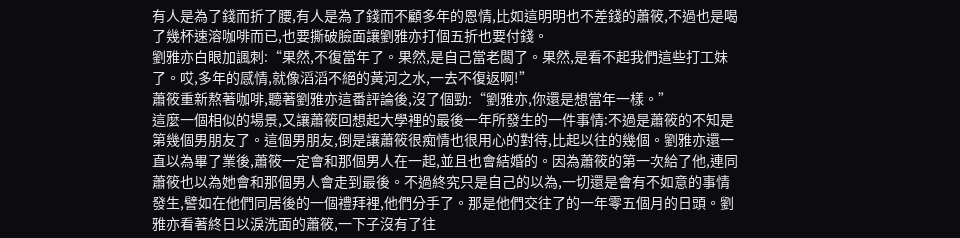有人是為了錢而折了腰,有人是為了錢而不顧多年的恩情,比如這明明也不差錢的蕭筱,不過也是喝了幾杯速溶咖啡而已,也要撕破臉面讓劉雅亦打個五折也要付錢。
劉雅亦白眼加諷刺:“果然,不復當年了。果然,是自己當老闆了。果然,是看不起我們這些打工妹了。哎,多年的感情,就像滔滔不絕的黃河之水,一去不復返啊!”
蕭筱重新熬著咖啡,聽著劉雅亦這番評論後,沒了個勁:“劉雅亦,你還是想當年一樣。”
這麼一個相似的場景,又讓蕭筱回想起大學裡的最後一年所發生的一件事情:不過是蕭筱的不知是第幾個男朋友了。這個男朋友,倒是讓蕭筱很痴情也很用心的對待,比起以往的幾個。劉雅亦還一直以為畢了業後,蕭筱一定會和那個男人在一起,並且也會結婚的。因為蕭筱的第一次給了他,連同蕭筱也以為她會和那個男人會走到最後。不過終究只是自己的以為,一切還是會有不如意的事情發生,譬如在他們同居後的一個禮拜裡,他們分手了。那是他們交往了的一年零五個月的日頭。劉雅亦看著終日以淚洗面的蕭筱,一下子沒有了往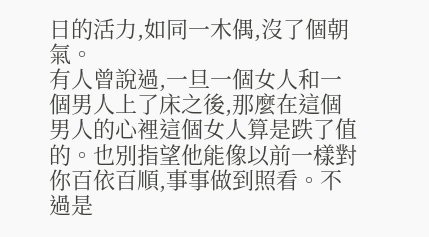日的活力,如同一木偶,沒了個朝氣。
有人曾說過,一旦一個女人和一個男人上了床之後,那麼在這個男人的心裡這個女人算是跌了值的。也別指望他能像以前一樣對你百依百順,事事做到照看。不過是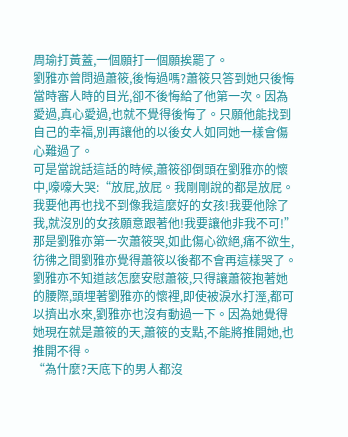周瑜打黃蓋,一個願打一個願挨罷了。
劉雅亦曾問過蕭筱,後悔過嗎?蕭筱只答到她只後悔當時審人時的目光,卻不後悔給了他第一次。因為愛過,真心愛過,也就不覺得後悔了。只願他能找到自己的幸福,別再讓他的以後女人如同她一樣會傷心難過了。
可是當說話這話的時候,蕭筱卻倒頭在劉雅亦的懷中,嚎嚎大哭:“放屁,放屁。我剛剛說的都是放屁。我要他再也找不到像我這麼好的女孩!我要他除了我,就沒別的女孩願意跟著他!我要讓他非我不可!”那是劉雅亦第一次蕭筱哭,如此傷心欲絕,痛不欲生,彷彿之間劉雅亦覺得蕭筱以後都不會再這樣哭了。
劉雅亦不知道該怎麼安慰蕭筱,只得讓蕭筱抱著她的腰際,頭埋著劉雅亦的懷裡,即使被淚水打溼,都可以擠出水來,劉雅亦也沒有動過一下。因為她覺得她現在就是蕭筱的天,蕭筱的支點,不能將推開她,也推開不得。
“為什麼?天底下的男人都沒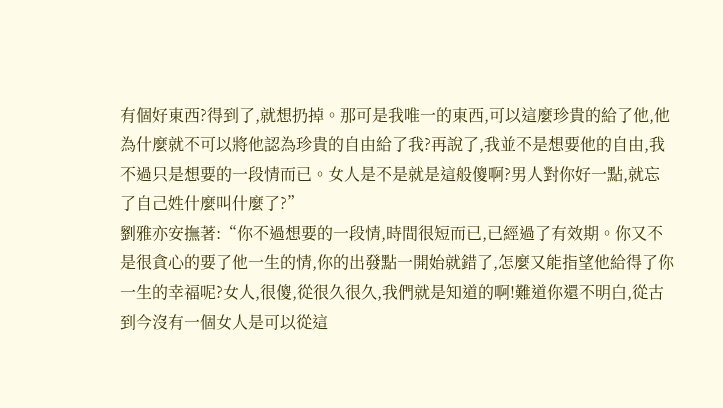有個好東西?得到了,就想扔掉。那可是我唯一的東西,可以這麼珍貴的給了他,他為什麼就不可以將他認為珍貴的自由給了我?再說了,我並不是想要他的自由,我不過只是想要的一段情而已。女人是不是就是這般傻啊?男人對你好一點,就忘了自己姓什麼叫什麼了?”
劉雅亦安撫著:“你不過想要的一段情,時間很短而已,已經過了有效期。你又不是很貪心的要了他一生的情,你的出發點一開始就錯了,怎麼又能指望他給得了你一生的幸福呢?女人,很傻,從很久很久,我們就是知道的啊!難道你還不明白,從古到今沒有一個女人是可以從這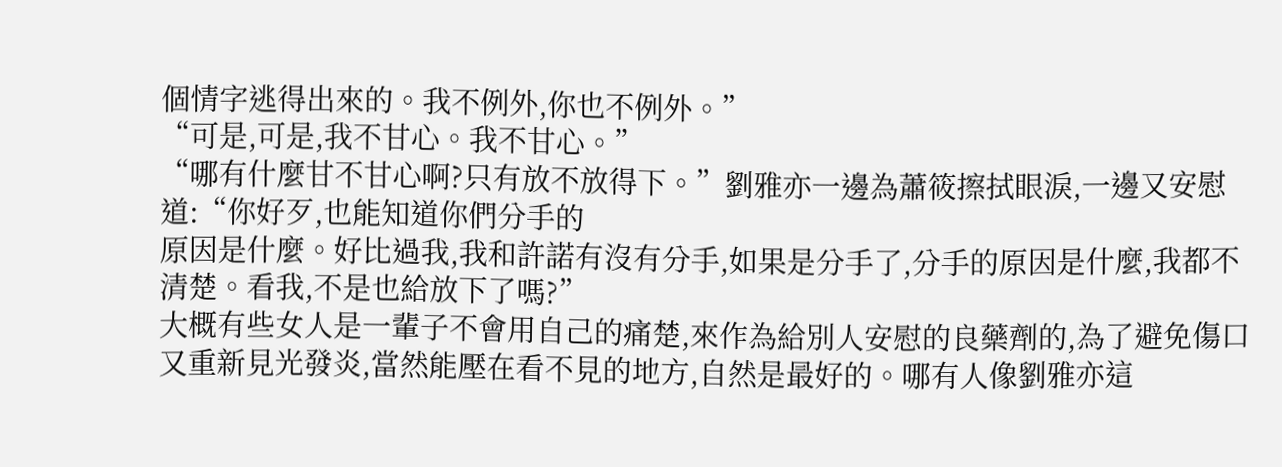個情字逃得出來的。我不例外,你也不例外。”
“可是,可是,我不甘心。我不甘心。”
“哪有什麼甘不甘心啊?只有放不放得下。”劉雅亦一邊為蕭筱擦拭眼淚,一邊又安慰道:“你好歹,也能知道你們分手的
原因是什麼。好比過我,我和許諾有沒有分手,如果是分手了,分手的原因是什麼,我都不清楚。看我,不是也給放下了嗎?”
大概有些女人是一輩子不會用自己的痛楚,來作為給別人安慰的良藥劑的,為了避免傷口又重新見光發炎,當然能壓在看不見的地方,自然是最好的。哪有人像劉雅亦這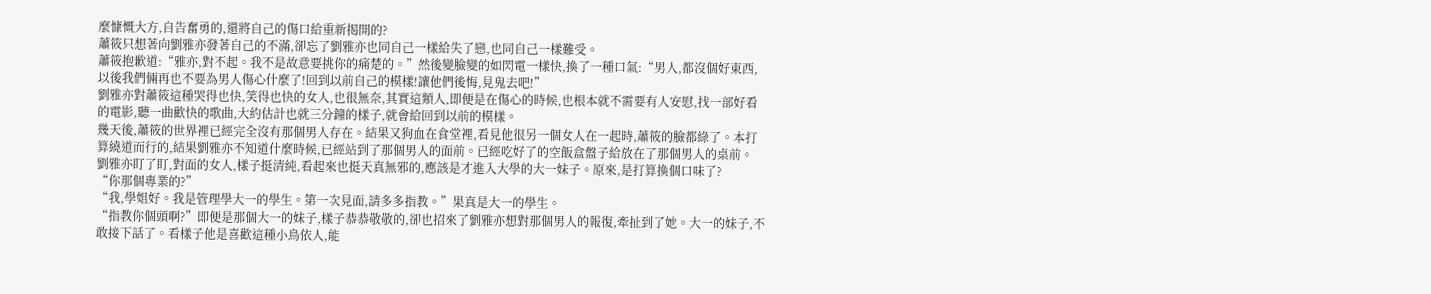麼慷慨大方,自告奮勇的,還將自己的傷口給重新揭開的?
蕭筱只想著向劉雅亦發著自己的不滿,卻忘了劉雅亦也同自己一樣給失了戀,也同自己一樣難受。
蕭筱抱歉道:“雅亦,對不起。我不是故意要挑你的痛楚的。”然後變臉變的如閃電一樣快,換了一種口氣:“男人,都沒個好東西,以後我們倆再也不要為男人傷心什麼了!回到以前自己的模樣!讓他們後悔,見鬼去吧!”
劉雅亦對蕭筱這種哭得也快,笑得也快的女人,也很無奈,其實這類人,即便是在傷心的時候,也根本就不需要有人安慰,找一部好看的電影,聽一曲歡快的歌曲,大約估計也就三分鐘的樣子,就會給回到以前的模樣。
幾天後,蕭筱的世界裡已經完全沒有那個男人存在。結果又狗血在食堂裡,看見他很另一個女人在一起時,蕭筱的臉都綠了。本打算繞道而行的,結果劉雅亦不知道什麼時候,已經站到了那個男人的面前。已經吃好了的空飯盒盤子給放在了那個男人的桌前。
劉雅亦盯了盯,對面的女人,樣子挺清純,看起來也挺天真無邪的,應該是才進入大學的大一妹子。原來,是打算換個口味了?
“你那個專業的?”
“我,學姐好。我是管理學大一的學生。第一次見面,請多多指教。”果真是大一的學生。
“指教你個頭啊?”即便是那個大一的妹子,樣子恭恭敬敬的,卻也招來了劉雅亦想對那個男人的報復,牽扯到了她。大一的妹子,不敢接下話了。看樣子他是喜歡這種小鳥依人,能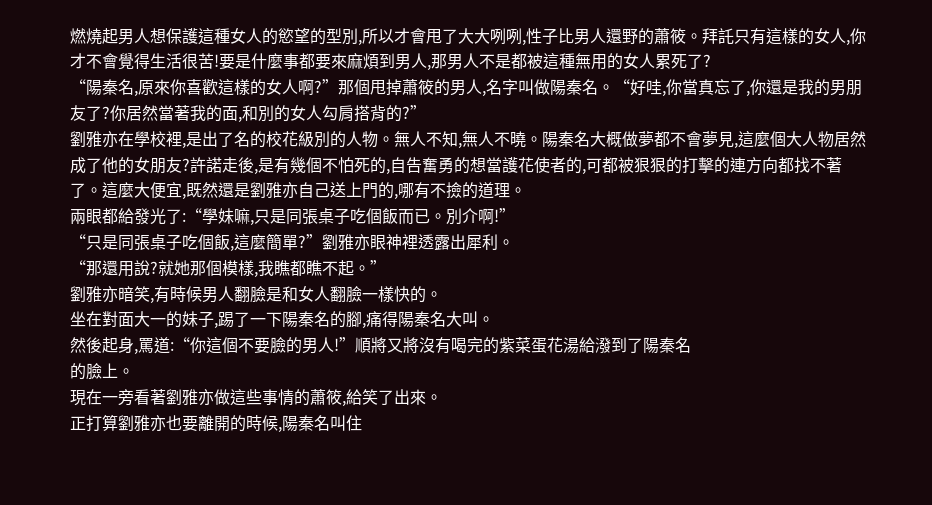燃燒起男人想保護這種女人的慾望的型別,所以才會甩了大大咧咧,性子比男人還野的蕭筱。拜託只有這樣的女人,你才不會覺得生活很苦!要是什麼事都要來麻煩到男人,那男人不是都被這種無用的女人累死了?
“陽秦名,原來你喜歡這樣的女人啊?”那個甩掉蕭筱的男人,名字叫做陽秦名。“好哇,你當真忘了,你還是我的男朋友了?你居然當著我的面,和別的女人勾肩搭背的?”
劉雅亦在學校裡,是出了名的校花級別的人物。無人不知,無人不曉。陽秦名大概做夢都不會夢見,這麼個大人物居然成了他的女朋友?許諾走後,是有幾個不怕死的,自告奮勇的想當護花使者的,可都被狠狠的打擊的連方向都找不著了。這麼大便宜,既然還是劉雅亦自己送上門的,哪有不撿的道理。
兩眼都給發光了:“學妹嘛,只是同張桌子吃個飯而已。別介啊!”
“只是同張桌子吃個飯,這麼簡單?”劉雅亦眼神裡透露出犀利。
“那還用說?就她那個模樣,我瞧都瞧不起。”
劉雅亦暗笑,有時候男人翻臉是和女人翻臉一樣快的。
坐在對面大一的妹子,踢了一下陽秦名的腳,痛得陽秦名大叫。
然後起身,罵道:“你這個不要臉的男人!”順將又將沒有喝完的紫菜蛋花湯給潑到了陽秦名
的臉上。
現在一旁看著劉雅亦做這些事情的蕭筱,給笑了出來。
正打算劉雅亦也要離開的時候,陽秦名叫住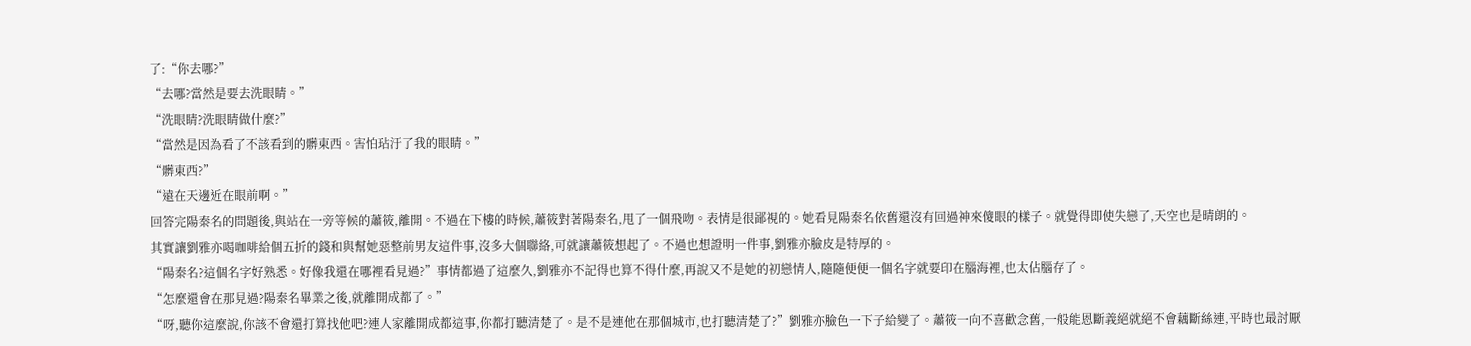了:“你去哪?”
“去哪?當然是要去洗眼睛。”
“洗眼睛?洗眼睛做什麼?”
“當然是因為看了不該看到的髒東西。害怕玷汙了我的眼睛。”
“髒東西?”
“遠在天邊近在眼前啊。”
回答完陽秦名的問題後,與站在一旁等候的蕭筱,離開。不過在下樓的時候,蕭筱對著陽秦名,甩了一個飛吻。表情是很鄙視的。她看見陽秦名依舊還沒有回過神來傻眼的樣子。就覺得即使失戀了,天空也是晴朗的。
其實讓劉雅亦喝咖啡給個五折的錢和與幫她惡整前男友這件事,沒多大個聯絡,可就讓蕭筱想起了。不過也想證明一件事,劉雅亦臉皮是特厚的。
“陽秦名?這個名字好熟悉。好像我還在哪裡看見過?”事情都過了這麼久,劉雅亦不記得也算不得什麼,再說又不是她的初戀情人,隨隨便便一個名字就要印在腦海裡,也太佔腦存了。
“怎麼還會在那見過?陽秦名畢業之後,就離開成都了。”
“呀,聽你這麼說,你該不會還打算找他吧?連人家離開成都這事,你都打聽清楚了。是不是連他在那個城市,也打聽清楚了?”劉雅亦臉色一下子給變了。蕭筱一向不喜歡念舊,一般能恩斷義絕就絕不會藕斷絲連,平時也最討厭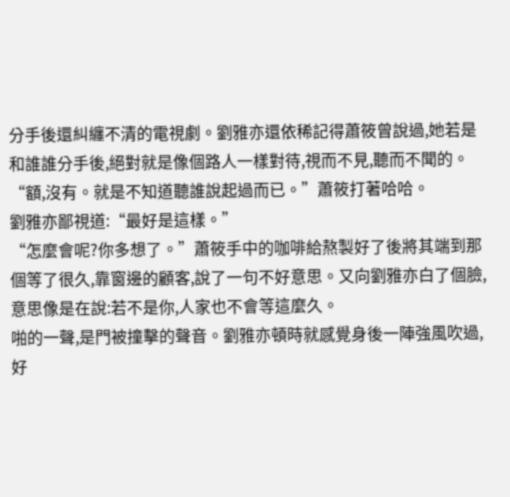分手後還糾纏不清的電視劇。劉雅亦還依稀記得蕭筱曾說過,她若是和誰誰分手後,絕對就是像個路人一樣對待,視而不見,聽而不聞的。
“額,沒有。就是不知道聽誰說起過而已。”蕭筱打著哈哈。
劉雅亦鄙視道:“最好是這樣。”
“怎麼會呢?你多想了。”蕭筱手中的咖啡給熬製好了後將其端到那個等了很久,靠窗邊的顧客,說了一句不好意思。又向劉雅亦白了個臉,意思像是在說:若不是你,人家也不會等這麼久。
啪的一聲,是門被撞擊的聲音。劉雅亦頓時就感覺身後一陣強風吹過,好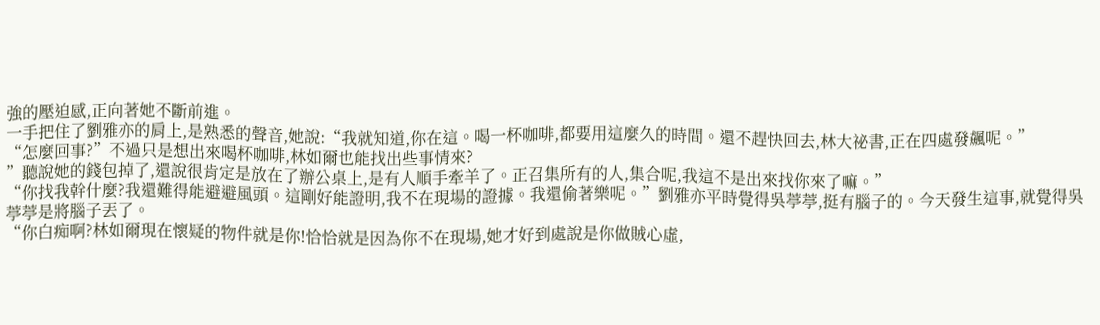強的壓迫感,正向著她不斷前進。
一手把住了劉雅亦的肩上,是熟悉的聲音,她說:“我就知道,你在這。喝一杯咖啡,都要用這麼久的時間。還不趕快回去,林大祕書,正在四處發飆呢。”
“怎麼回事?”不過只是想出來喝杯咖啡,林如爾也能找出些事情來?
”聽說她的錢包掉了,還說很肯定是放在了辦公桌上,是有人順手牽羊了。正召集所有的人,集合呢,我這不是出來找你來了嘛。”
“你找我幹什麼?我還難得能避避風頭。這剛好能證明,我不在現場的證據。我還偷著樂呢。”劉雅亦平時覺得吳葶葶,挺有腦子的。今天發生這事,就覺得吳葶葶是將腦子丟了。
“你白痴啊?林如爾現在懷疑的物件就是你!恰恰就是因為你不在現場,她才好到處說是你做賊心虛,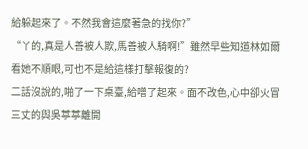給躲起來了。不然我會這麼著急的找你?”
“丫的,真是人善被人欺,馬善被人騎啊!”雖然早些知道林如爾看她不順眼,可也不是給這樣打擊報復的?
二話沒說的,啪了一下桌臺,給噌了起來。面不改色,心中卻火冒三丈的與吳葶葶離開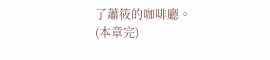了蕭筱的咖啡廳。
(本章完)